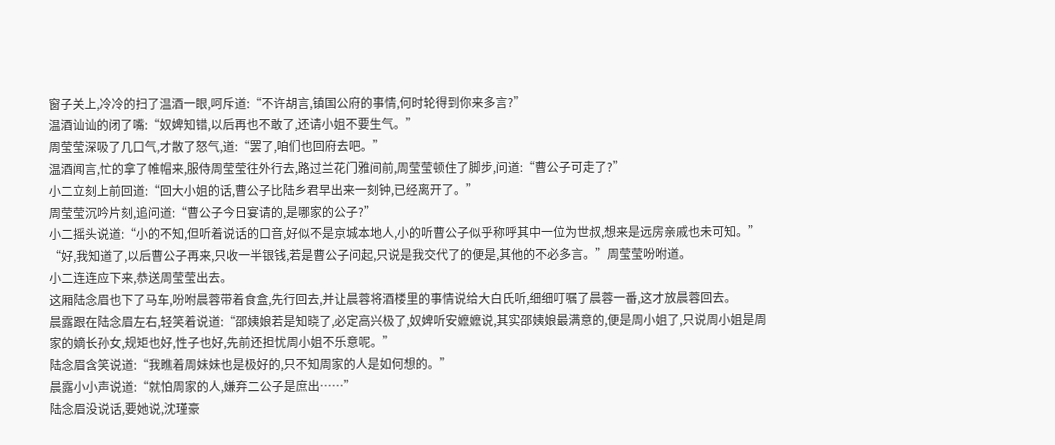窗子关上,冷冷的扫了温酒一眼,呵斥道:“不许胡言,镇国公府的事情,何时轮得到你来多言?”
温酒讪讪的闭了嘴:“奴婢知错,以后再也不敢了,还请小姐不要生气。”
周莹莹深吸了几口气,才散了怒气,道:“罢了,咱们也回府去吧。”
温酒闻言,忙的拿了帷帽来,服侍周莹莹往外行去,路过兰花门雅间前,周莹莹顿住了脚步,问道:“曹公子可走了?”
小二立刻上前回道:“回大小姐的话,曹公子比陆乡君早出来一刻钟,已经离开了。”
周莹莹沉吟片刻,追问道:“曹公子今日宴请的,是哪家的公子?”
小二摇头说道:“小的不知,但听着说话的口音,好似不是京城本地人,小的听曹公子似乎称呼其中一位为世叔,想来是远房亲戚也未可知。”
“好,我知道了,以后曹公子再来,只收一半银钱,若是曹公子问起,只说是我交代了的便是,其他的不必多言。”周莹莹吩咐道。
小二连连应下来,恭送周莹莹出去。
这厢陆念眉也下了马车,吩咐晨蓉带着食盒,先行回去,并让晨蓉将酒楼里的事情说给大白氏听,细细叮嘱了晨蓉一番,这才放晨蓉回去。
晨露跟在陆念眉左右,轻笑着说道:“邵姨娘若是知晓了,必定高兴极了,奴婢听安嬷嬷说,其实邵姨娘最满意的,便是周小姐了,只说周小姐是周家的嫡长孙女,规矩也好,性子也好,先前还担忧周小姐不乐意呢。”
陆念眉含笑说道:“我瞧着周妹妹也是极好的,只不知周家的人是如何想的。”
晨露小小声说道:“就怕周家的人,嫌弃二公子是庶出……”
陆念眉没说话,要她说,沈瑾豪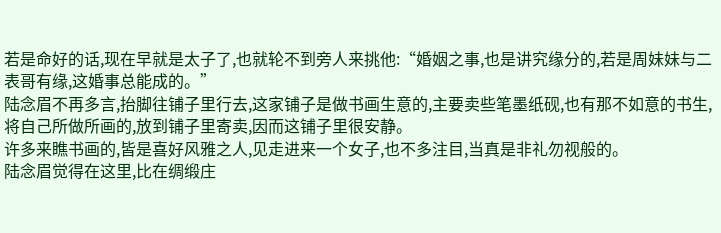若是命好的话,现在早就是太子了,也就轮不到旁人来挑他:“婚姻之事,也是讲究缘分的,若是周妹妹与二表哥有缘,这婚事总能成的。”
陆念眉不再多言,抬脚往铺子里行去,这家铺子是做书画生意的,主要卖些笔墨纸砚,也有那不如意的书生,将自己所做所画的,放到铺子里寄卖,因而这铺子里很安静。
许多来瞧书画的,皆是喜好风雅之人,见走进来一个女子,也不多注目,当真是非礼勿视般的。
陆念眉觉得在这里,比在绸缎庄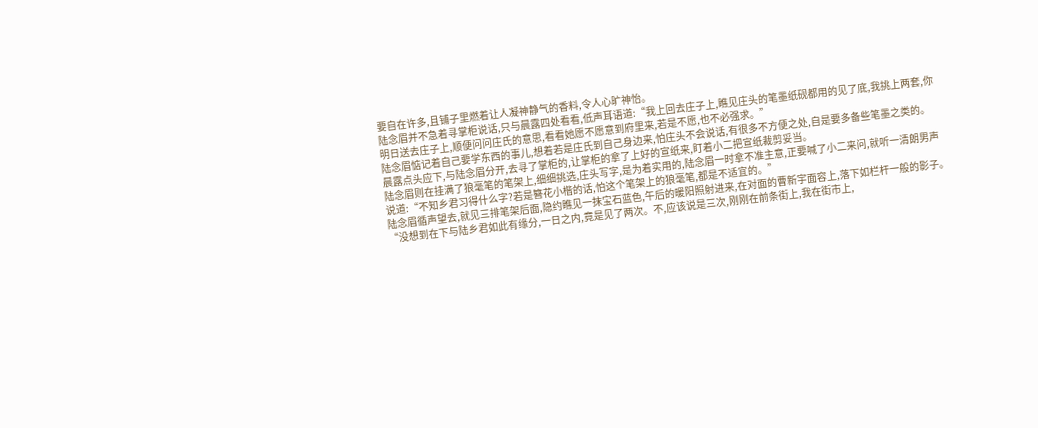要自在许多,且铺子里燃着让人凝神静气的香料,令人心旷神怡。
陆念眉并不急着寻掌柜说话,只与晨露四处看看,低声耳语道:“我上回去庄子上,瞧见庄头的笔墨纸砚都用的见了底,我挑上两套,你明日送去庄子上,顺便问问庄氏的意思,看看她愿不愿意到府里来,若是不愿,也不必强求。”
陆念眉惦记着自己要学东西的事儿,想着若是庄氏到自己身边来,怕庄头不会说话,有很多不方便之处,自是要多备些笔墨之类的。
晨露点头应下,与陆念眉分开,去寻了掌柜的,让掌柜的拿了上好的宣纸来,盯着小二把宣纸裁剪妥当。
陆念眉则在挂满了狼毫笔的笔架上,细细挑选,庄头写字,是为着实用的,陆念眉一时拿不准主意,正要喊了小二来问,就听一清朗男声说道:“不知乡君习得什么字?若是簪花小楷的话,怕这个笔架上的狼毫笔,都是不适宜的。”
陆念眉循声望去,就见三排笔架后面,隐约瞧见一抹宝石蓝色,午后的暖阳照射进来,在对面的曹新宇面容上,落下如栏杆一般的影子。
“没想到在下与陆乡君如此有缘分,一日之内,竟是见了两次。不,应该说是三次,刚刚在前条街上,我在街市上,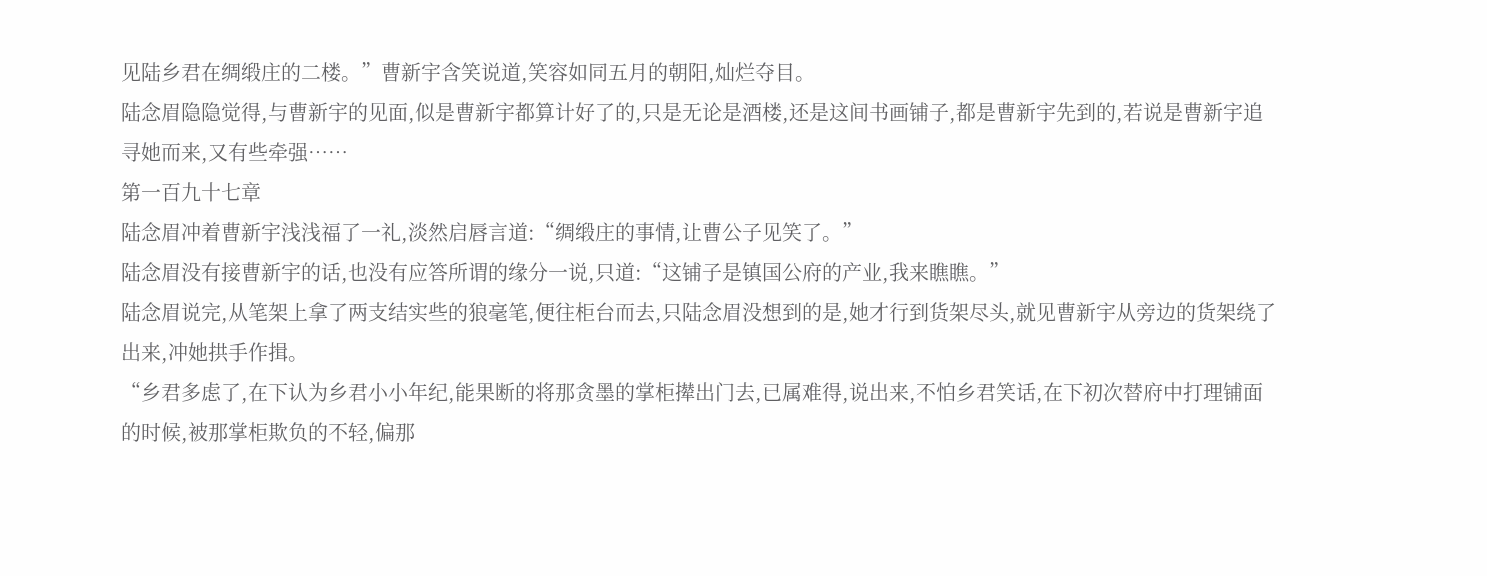见陆乡君在绸缎庄的二楼。”曹新宇含笑说道,笑容如同五月的朝阳,灿烂夺目。
陆念眉隐隐觉得,与曹新宇的见面,似是曹新宇都算计好了的,只是无论是酒楼,还是这间书画铺子,都是曹新宇先到的,若说是曹新宇追寻她而来,又有些牵强……
第一百九十七章
陆念眉冲着曹新宇浅浅福了一礼,淡然启唇言道:“绸缎庄的事情,让曹公子见笑了。”
陆念眉没有接曹新宇的话,也没有应答所谓的缘分一说,只道:“这铺子是镇国公府的产业,我来瞧瞧。”
陆念眉说完,从笔架上拿了两支结实些的狼毫笔,便往柜台而去,只陆念眉没想到的是,她才行到货架尽头,就见曹新宇从旁边的货架绕了出来,冲她拱手作揖。
“乡君多虑了,在下认为乡君小小年纪,能果断的将那贪墨的掌柜撵出门去,已属难得,说出来,不怕乡君笑话,在下初次替府中打理铺面的时候,被那掌柜欺负的不轻,偏那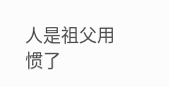人是祖父用惯了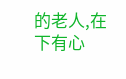的老人,在下有心